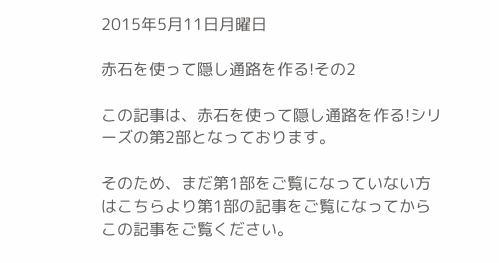2015年5月11日月曜日

赤石を使って隠し通路を作る!その2

この記事は、赤石を使って隠し通路を作る!シリーズの第2部となっております。

そのため、まだ第1部をご覧になっていない方はこちらより第1部の記事をご覧になってからこの記事をご覧ください。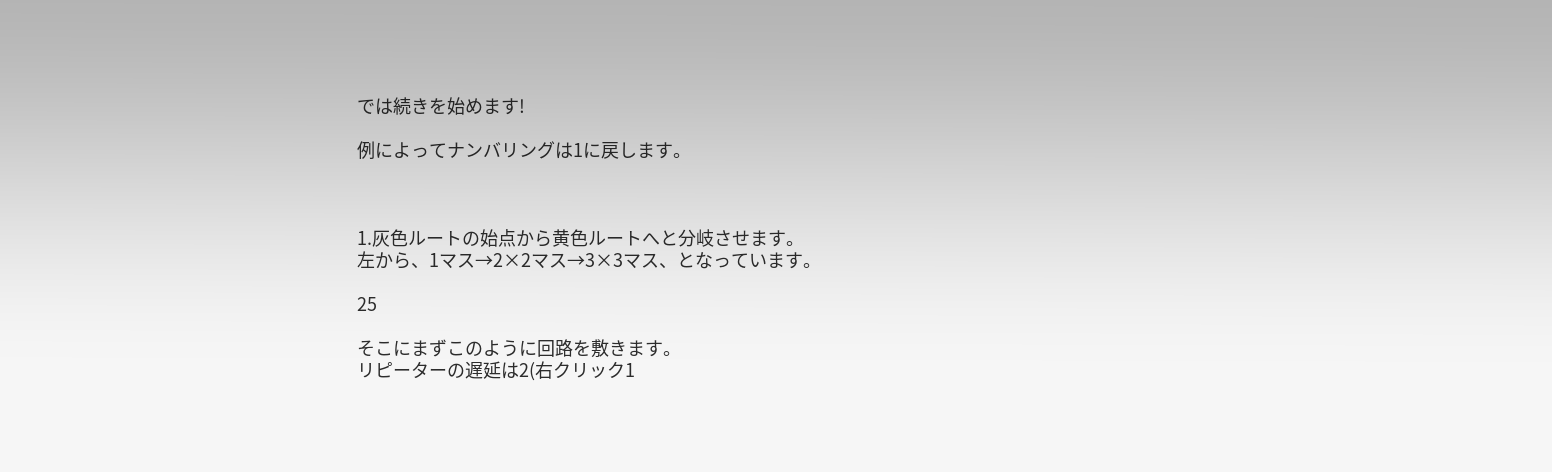では続きを始めます!

例によってナンバリングは1に戻します。



1.灰色ルートの始点から黄色ルートへと分岐させます。
左から、1マス→2×2マス→3×3マス、となっています。

25

そこにまずこのように回路を敷きます。
リピーターの遅延は2(右クリック1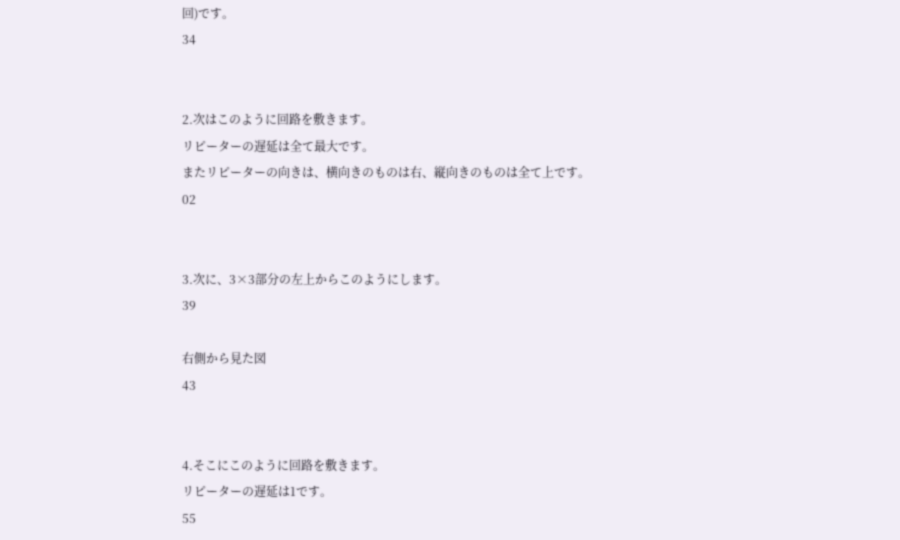回)です。
34


2.次はこのように回路を敷きます。
リピーターの遅延は全て最大です。
またリピーターの向きは、横向きのものは右、縦向きのものは全て上です。
02


3.次に、3×3部分の左上からこのようにします。
39

右側から見た図
43


4.そこにこのように回路を敷きます。
リピーターの遅延は1です。
55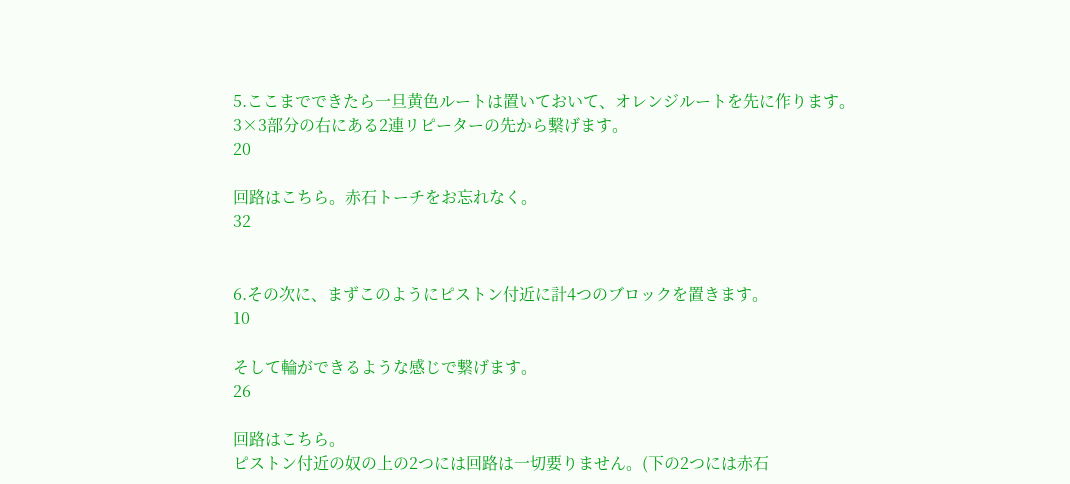5.ここまでできたら一旦黄色ルートは置いておいて、オレンジルートを先に作ります。
3×3部分の右にある2連リピーターの先から繋げます。
20

回路はこちら。赤石トーチをお忘れなく。
32


6.その次に、まずこのようにピストン付近に計4つのブロックを置きます。
10

そして輪ができるような感じで繋げます。
26

回路はこちら。
ピストン付近の奴の上の2つには回路は一切要りません。(下の2つには赤石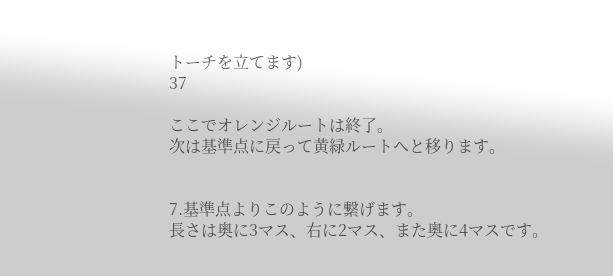トーチを立てます)
37

ここでオレンジルートは終了。
次は基準点に戻って黄緑ルートへと移ります。


7.基準点よりこのように繋げます。
長さは奥に3マス、右に2マス、また奥に4マスです。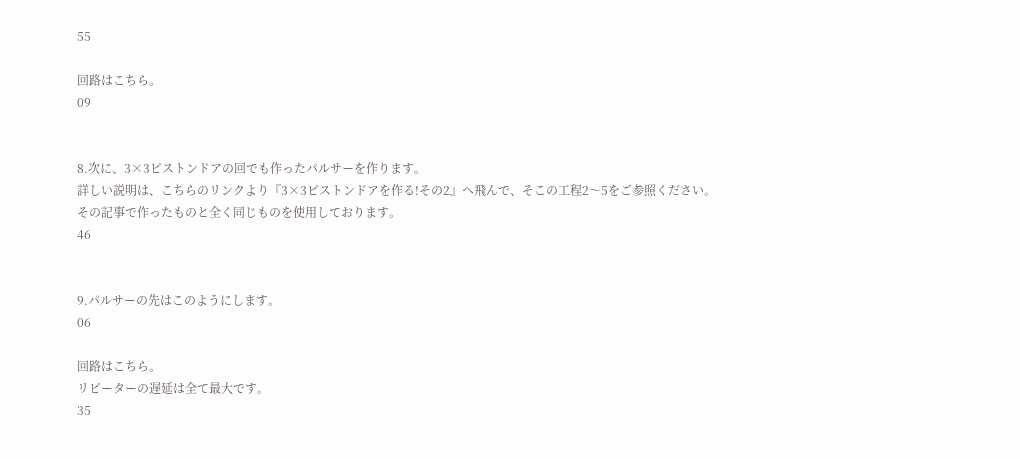55

回路はこちら。
09


8.次に、3×3ピストンドアの回でも作ったパルサーを作ります。
詳しい説明は、こちらのリンクより『3×3ピストンドアを作る!その2』へ飛んで、そこの工程2〜5をご参照ください。
その記事で作ったものと全く同じものを使用しております。
46


9.パルサーの先はこのようにします。
06

回路はこちら。
リピーターの遅延は全て最大です。
35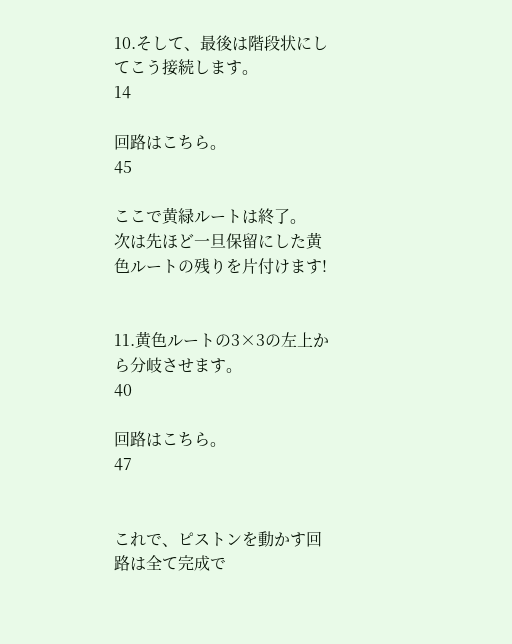10.そして、最後は階段状にしてこう接続します。
14

回路はこちら。
45

ここで黄緑ルートは終了。
次は先ほど一旦保留にした黄色ルートの残りを片付けます!


11.黄色ルートの3×3の左上から分岐させます。
40

回路はこちら。
47


これで、ピストンを動かす回路は全て完成で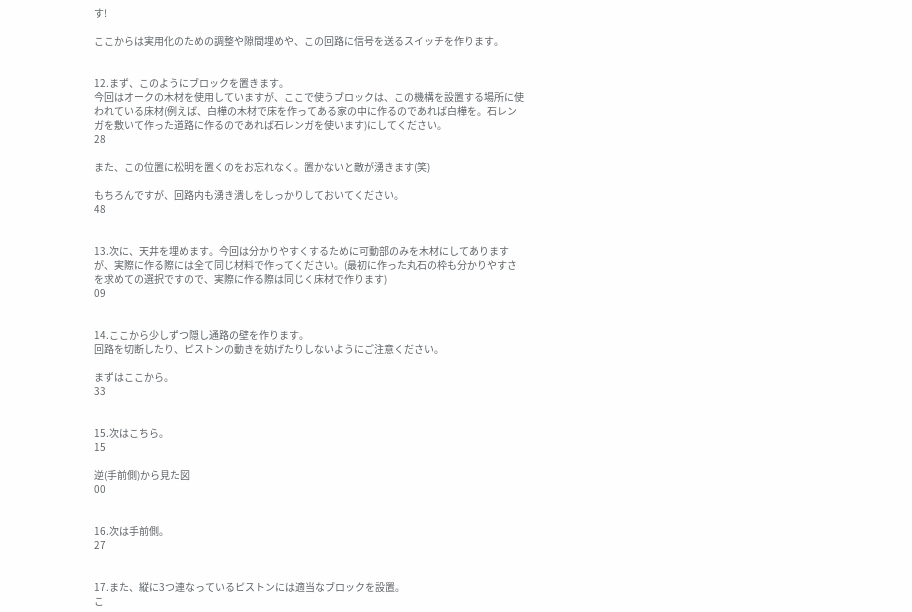す!

ここからは実用化のための調整や隙間埋めや、この回路に信号を送るスイッチを作ります。


12.まず、このようにブロックを置きます。
今回はオークの木材を使用していますが、ここで使うブロックは、この機構を設置する場所に使われている床材(例えば、白樺の木材で床を作ってある家の中に作るのであれば白樺を。石レンガを敷いて作った道路に作るのであれば石レンガを使います)にしてください。
28

また、この位置に松明を置くのをお忘れなく。置かないと敵が湧きます(笑)

もちろんですが、回路内も湧き潰しをしっかりしておいてください。
48


13.次に、天井を埋めます。今回は分かりやすくするために可動部のみを木材にしてありますが、実際に作る際には全て同じ材料で作ってください。(最初に作った丸石の枠も分かりやすさを求めての選択ですので、実際に作る際は同じく床材で作ります)
09


14.ここから少しずつ隠し通路の壁を作ります。
回路を切断したり、ピストンの動きを妨げたりしないようにご注意ください。

まずはここから。
33


15.次はこちら。
15

逆(手前側)から見た図
00


16.次は手前側。
27


17.また、縦に3つ連なっているピストンには適当なブロックを設置。
こ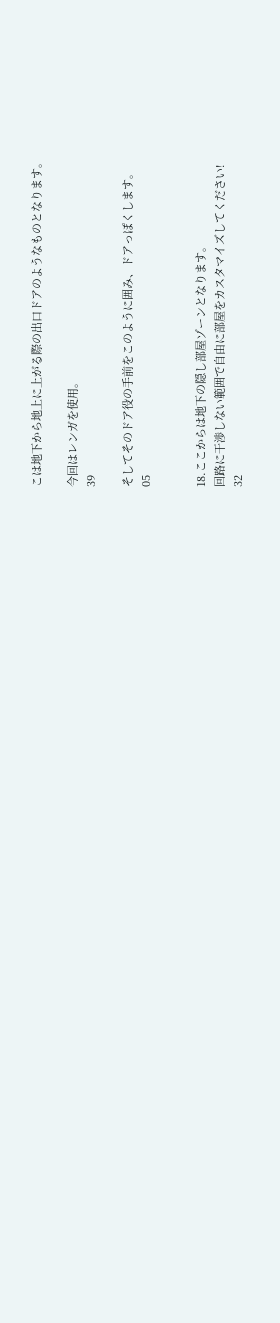こは地下から地上に上がる際の出口ドアのようなものとなります。

今回はレンガを使用。
39

そしてそのドア役の手前をこのように囲み、ドアっぽくします。
05


18.ここからは地下の隠し部屋ゾーンとなります。
回路に干渉しない範囲で自由に部屋をカスタマイズしてください!
32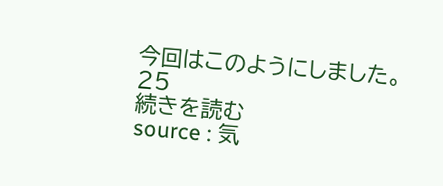今回はこのようにしました。
25
続きを読む
source : 気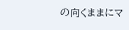の向くままにマ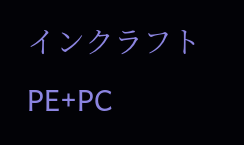インクラフトPE+PC